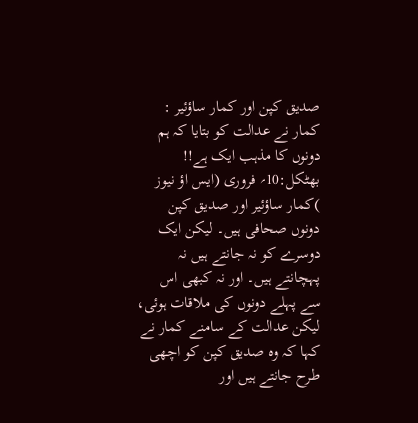صدیق کپن اور کمار ساؤئیر : کمار نے عدالت کو بتایا کہ ہم دونوں کا مذہب ایک ہے!!
بھٹکل:10؍ فروری (ایس اؤ نیوز )کمار ساؤئیر اور صدیق کپن دونوں صحافی ہیں۔ لیکن ایک دوسرے کو نہ جانتے ہیں نہ پہچانتے ہیں۔ اور نہ کبھی اس سے پہلے دونوں کی ملاقات ہوئی، لیکن عدالت کے سامنے کمار نے کہا کہ وہ صدیق کپن کو اچھی طرح جانتے ہیں اور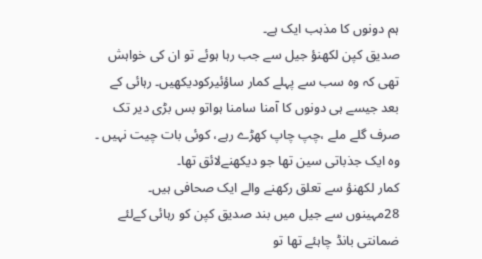ہم دونوں کا مذہب ایک ہے۔
صدیق کپن لکھنؤ جیل سے جب رہا ہوئے تو ان کی خواہش تھی کہ وہ سب سے پہلے کمار ساؤئیرکودیکھیں۔ رہائی کے بعد جیسے ہی دونوں کا آمنا سامنا ہواتو بس بڑی دیر تک صرف گلے ملے ،چپ چاپ کھڑے رہے، کوئی بات چیت نہیں ۔ وہ ایک جذباتی سین تھا جو دیکھنےلائق تھا۔
کمار لکھنؤ سے تعلق رکھنے والے ایک صحافی ہیں۔ 28مہینوں سے جیل میں بند صدیق کپن کو رہائی کےلئے ضمانتی بانڈ چاہئے تھا تو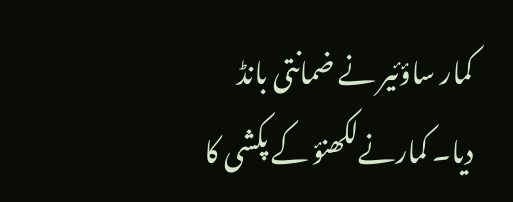کمار ساؤئیر نے ضمانتی بانڈ دیا۔ کمارنےلکھنؤ کے پکشی کا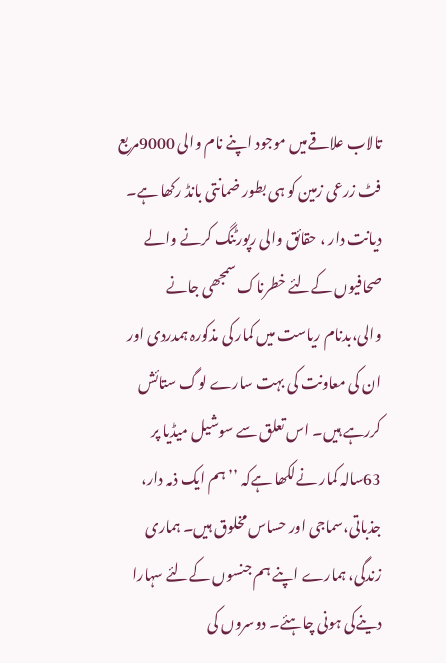تالاب علاقےمیں موجود اپنے نام والی 9000مربع فٹ زرعی زمین کو ہی بطور ضمانتی بانڈ رکھا ہے۔ دیانت دار ، حقائق والی رپورٹنگ کرنے والے صحافیوں کےلئے خطرناک سمجھی جانے والی،بدنام ریاست میں کمار کی مذکورہ ہمدردی اور ان کی معاونت کی بہت سارے لوگ ستائش کررہے ہیں۔ اس تعلق سے سوشیل میڈیا پر 63سالہ کمار نےلکھا ہےکہ ’’ہم ایک ذمہ دار، جذباتی،سماجی اور حساس مخلوق ہیں۔ ہماری زندگی، ہمارے اپنے ہم جنسوں کےلئے سہارا دینےکی ہونی چاہئے۔ دوسروں کی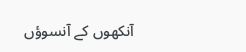آنکھوں کے آنسوؤں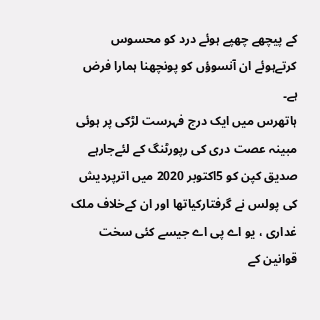کے پیچھے چھپے ہوئے درد کو محسوس کرتےہوئے ان آنسوؤں کو پونچھنا ہمارا فرض ہے۔
ہاتھرس میں ایک درج فہرست لڑکی پر ہوئی مبینہ عصت دری کی رپورٹنگ کے لئےجارہے صدیق کپن کو 5اکتوبر 2020 میں اترپردیش کی پولس نے گرفتارکیاتھا اور ان کےخلاف ملک غداری ، یو اے پی اے جیسے کئی سخت قوانین کے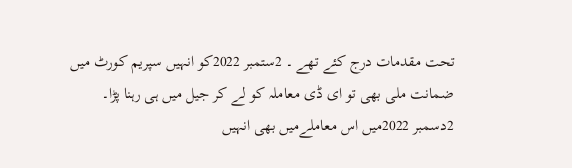تحت مقدمات درج کئے تھے ۔ 2ستمبر 2022کو انہیں سپریم کورٹ میں ضمانت ملی بھی تو ای ڈی معاملہ کو لے کر جیل میں ہی رہنا پڑا۔ 2دسمبر 2022میں اس معاملےمیں بھی انہیں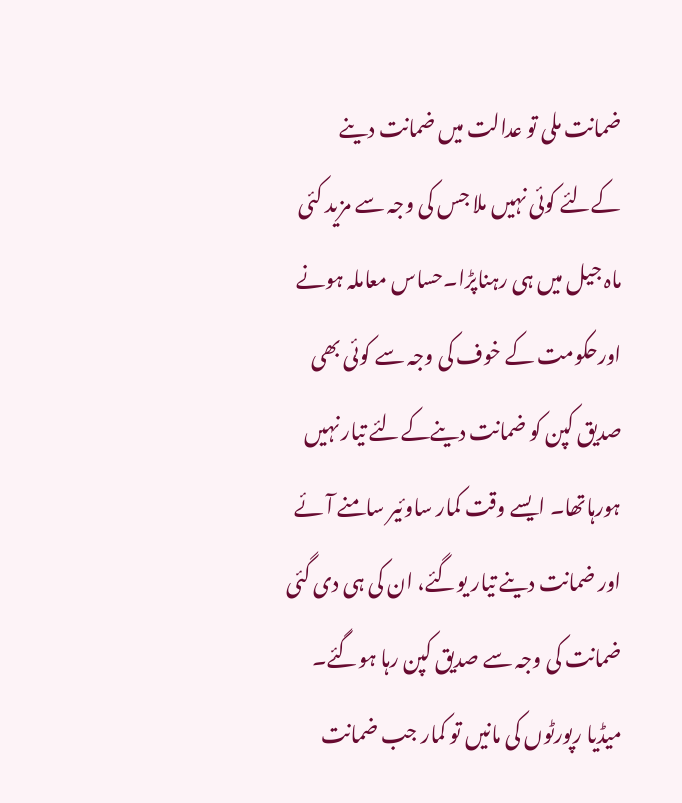ضمانت ملی تو عدالت میں ضمانت دینے کےلئے کوئی نہیں ملا جس کی وجہ سے مزید کئی ماہ جیل میں ہی رہناپڑا۔حساس معاملہ ہونے اورحکومت کے خوف کی وجہ سے کوئی بھی صدیق کپن کو ضمانت دینےکےلئے تیار نہیں ہورہاتھا۔ ایسے وقت کمار ساوئیر سامنے آئے اور ضمانت دینے تیار یوگئے، ان کی ہی دی گئی ضمانت کی وجہ سے صدیق کپن رہا ہوگئے۔
میڈیا رپورٹوں کی مانیں تو کمار جب ضمانت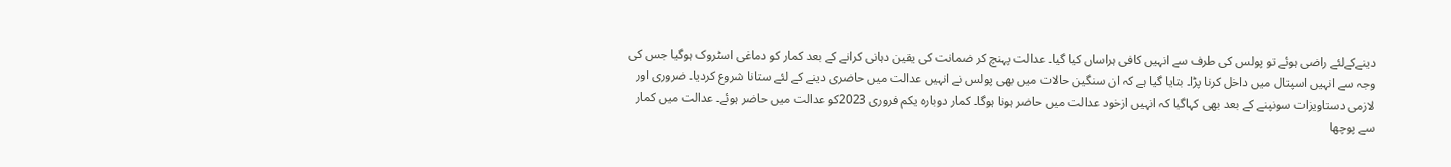دینےکےلئے راضی ہوئے تو پولس کی طرف سے انہیں کافی ہراساں کیا گیا۔ عدالت پہنچ کر ضمانت کی یقین دہانی کرانے کے بعد کمار کو دماغی اسٹروک ہوگیا جس کی وجہ سے انہیں اسپتال میں داخل کرنا پڑا۔ بتایا گیا ہے کہ ان سنگین حالات میں بھی پولس نے انہیں عدالت میں حاضری دینے کے لئے ستانا شروع کردیا۔ ضروری اور لازمی دستاویزات سونپنے کے بعد بھی کہاگیا کہ انہیں ازخود عدالت میں حاضر ہونا ہوگا۔ کمار دوبارہ یکم فروری 2023کو عدالت میں حاضر ہوئے۔ عدالت میں کمار سے پوچھا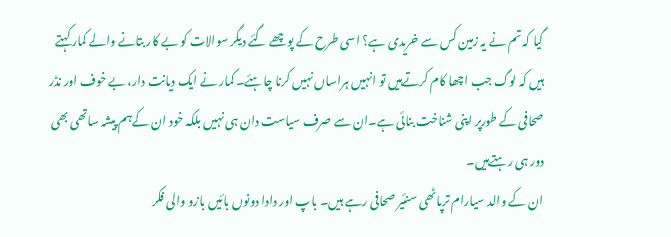گیا کہ تم نے یہ زمین کس سے خریدی ہے؟ اسی طرح کے پوچھے گئے دیگر سوالات کو بے کار بتانے والے کمار کہتے ہیں کہ لوگ جب اچھا کام کرتےہیں تو انہیں ہراساں نہیں کرنا چاہئے۔ کمار نے ایک دیانت دار، بے خوف اور نڈر صحافی کے طورپر اپنی شناخت بنائی ہے۔ان سے صرف سیاست دان ہی نہیں بلکہ خود ان کےہم پیشہ ساتھی بھی دور ہی رہتےہیں۔
ان کے والد سیارام ترپاٹھی سنئیر صحافی رہے ہیں۔ باپ اور دادا دونوں بائیں بازو والی فکر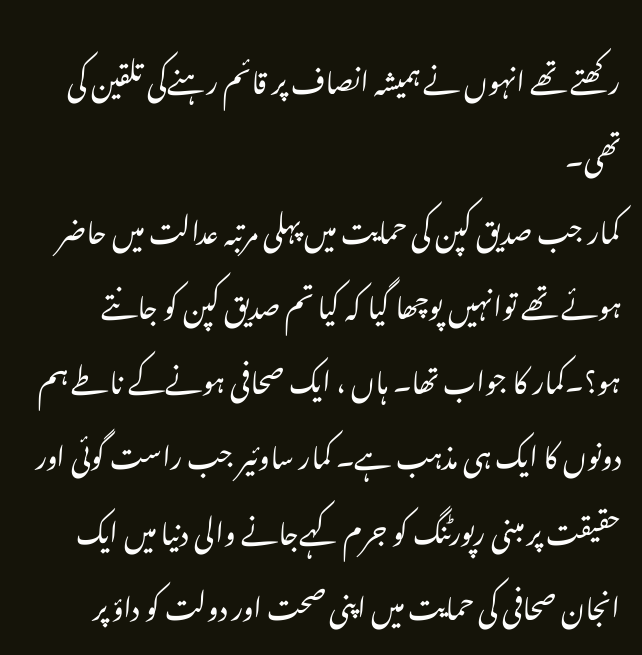رکھتے تھے انہوں نے ہمیشہ انصاف پر قائم رہنےکی تلقین کی تھی۔
کمار جب صدیق کپن کی حمایت میں پہلی مرتبہ عدالت میں حاضر ہوئے تھے توانہیں پوچھا گیا کہ کیا تم صدیق کپن کو جانتے ہو؟۔کمار کا جواب تھا۔ ہاں ، ایک صحافی ہونےکے ناطے ہم دونوں کا ایک ہی مذہب ہے۔ کمار ساوئیر جب راست گوئی اور حقیقت پر مبنی رپورٹنگ کو جرم کہےجانے والی دنیا میں ایک انجان صحافی کی حمایت میں اپنی صحت اور دولت کو داؤ پر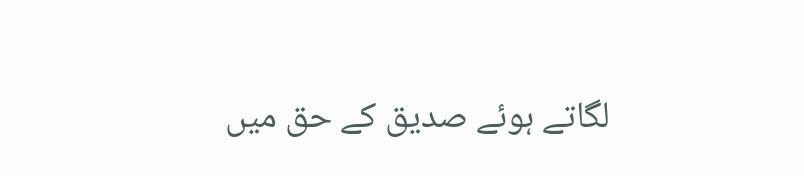لگاتے ہوئے صدیق کے حق میں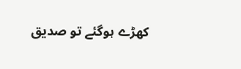کھڑے ہوگئے تو صدیق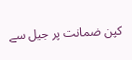کپن ضمانت پر جیل سے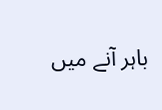باہر آنے میں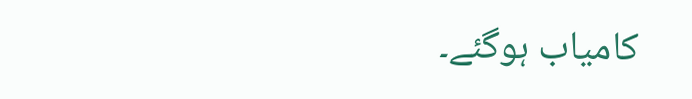کامیاب ہوگئے۔